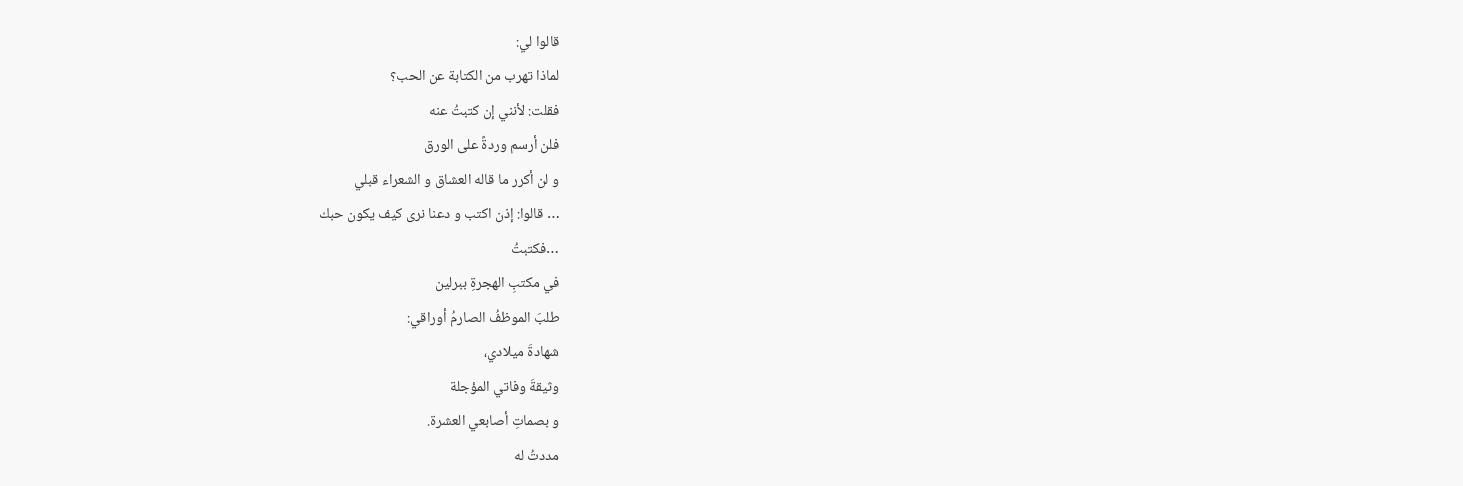قالوا لي:
لماذا تهرب من الكتابة عن الحب؟
فقلت: لأنني إن كتبتُ عنه
فلن أرسم وردةً على الورق
و لن أكرر ما قاله العشاق و الشعراء قبلي
… قالوا: إذن اكتب و دعنا نرى كيف يكون حبك
…فكتبتُ
في مكتبِ الهجرةِ ببرلين
طلبَ الموظفُ الصارمُ أوراقي:
شهادةَ ميلادي،
وثيقةَ وفاتي المؤجلة
و بصماتِ أصابعي العشرة.
مددتُ له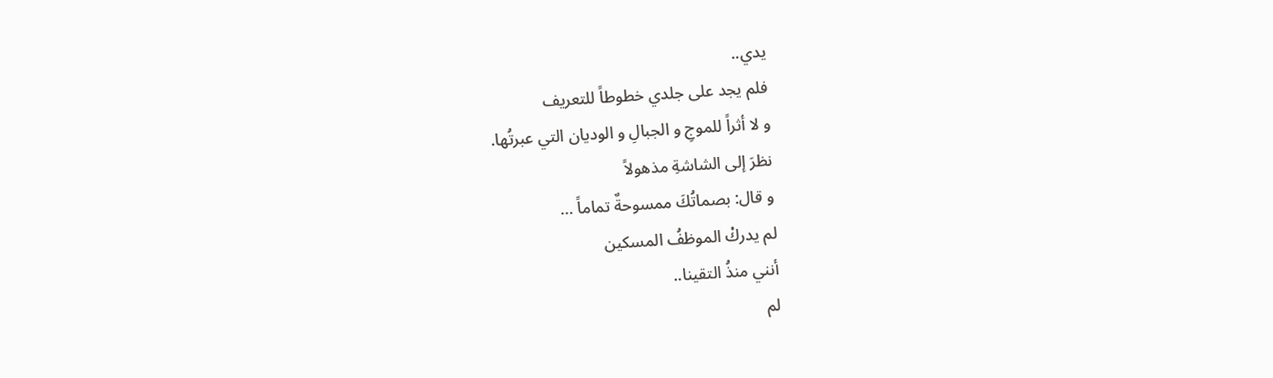يدي..
فلم يجد على جلدي خطوطاً للتعريف
و لا أثراً للموجِ و الجبالِ و الوديان التي عبرتُها.
نظرَ إلى الشاشةِ مذهولاً
و قال: بصماتُكَ ممسوحةٌ تماماً …
لم يدركْ الموظفُ المسكين
أنني منذُ التقينا..
لم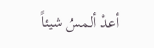أعدْ ألمسُ شيئاً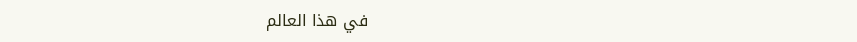في هذا العالم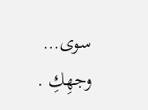سوى… وجهِكِ .